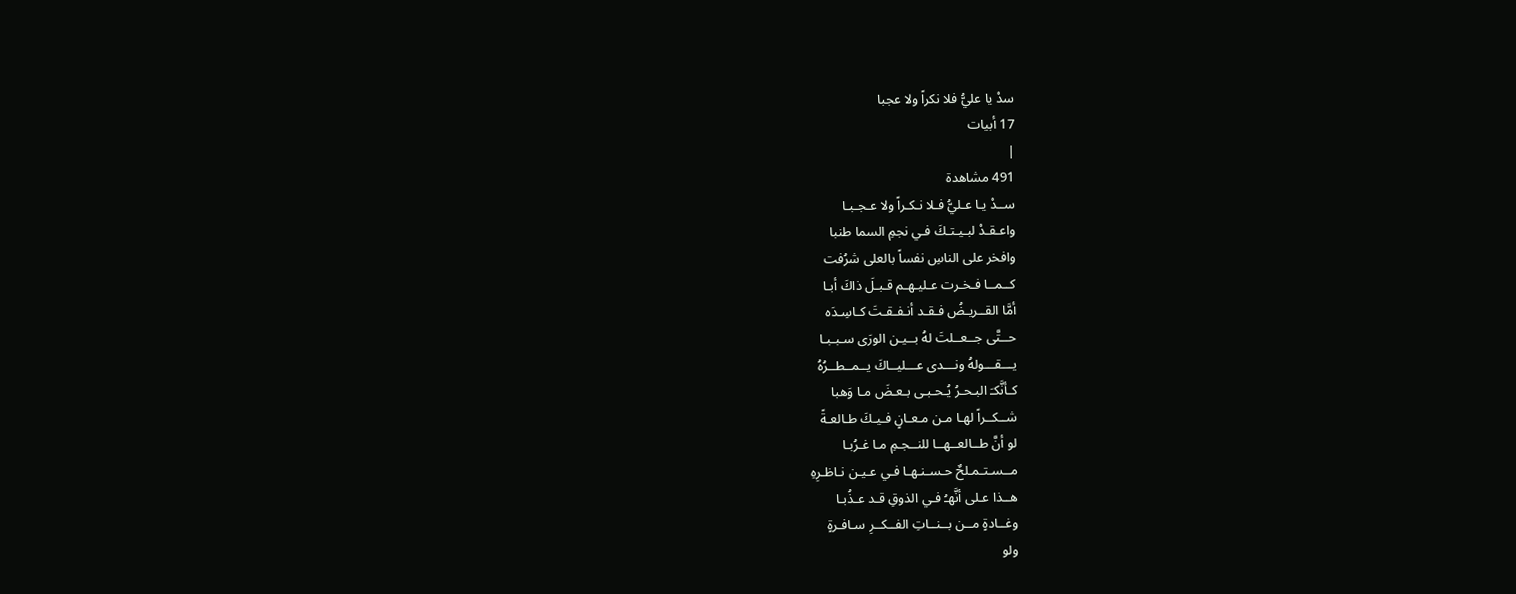سدْ يا عليُّ فلا نكراً ولا عجبا
17 أبيات
|
491 مشاهدة
ســدْ يـا عـليُّ فـلا نـكـراً ولا عـجـبـا
واعـقـدْ لبـيـتـكَ فـي نجمِ السما طنبا
وافخر على الناسِ نفساً بالعلى شرُفت
كــمــا فـخـرت عـليـهـم قـبـلَ ذاكَ أبـا
أمَّا القــريـضُ فـقـد أنـفـقـتَ كـاسِـدَه
حــتَّى جــعــلتَ لهُ بــيـن الورَى سـبـبـا
يـــقـــولهُ ونـــدى عـــليــاكَ يــمــطــرُهُ
كـأنَّكـَ البـحـرُ يُـحـبـى بـعـضَ مـا وَهبا
شــكــراً لهـا مـن مـعـانٍ فـيـكَ طـالعـةً
لو أنَّ طــالعــهــا للنــجـمِ مـا غـرُبـا
مــسـتـمـلحٌ حـسـنـهـا فـي عـيـن نـاظـرِهِ
هــذا عـلى أنَّهـُ فـي الذوقِ قـد عـذُبـا
وغــادةٍ مــن بــنــاتِ الفــكــرِ سـافـرةٍ
ولو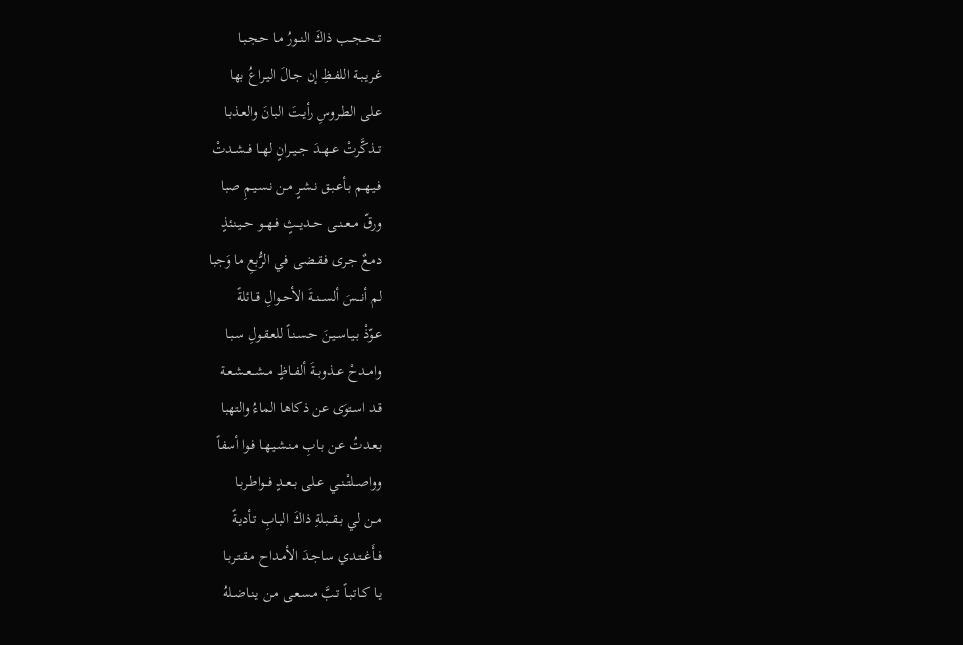تــحــجــب ذاكَ النــورُ مـا حـجـبـا
غـريـبـة اللفـظِ إن جـالَ اليـراعُ بها
عـلى الطـروسِ رأيـتَ البـانَ والعـذبـا
تــذكَّرتْ عــهــدَ جــيــرانٍ لهــا فــشــدتْ
فـيـهـم بـأعـبـق نـشـرٍ مـن نـسـيـمِ صبا
ورقّ مــعــنــى حــديــثٍ فــهــو حــيـنـئذٍ
دمـعٌ جـرى فـقـضـى فـي الرُّبعِ ما وَجبا
لم أنـــسَ ألســـنــةَ الأحــوالِ قــائلةً
عـوّذْ بـيـاسـيـنَ حـسـنـاً للعـقـولِ سـبـا
وامــدحْ عــذوبــةَ ألفــاظٍ مــشــعــشـعـة
قـد اسـتوَى عن ذكاها الماءُ والتهبا
بـعـدتُ عـن بـابِ مـنـشـيـهـا فـوا أسفاً
وواصــلتْــنــي عــلى بــعــدٍ فــواطـربـا
مــن لي بــقــبـلةِ ذاكَ البـابِ تـأديـةً
فــأَغــتـدي سـاجـدَ الأمـداح مـقـتـربـا
يـا كـاتـبـاً تـبَّ مـسـعـى مـن يـنـاضـلهُ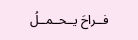فــراحَ يــحــمــلُ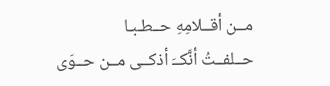مــن أقــلامِهِ حــطـبـا
حــلفــتُ أنَّكــَ أذكــى مــن حــوَى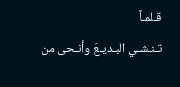قـلمـاً
تـنـشـي البـديـعَ وأنـحى من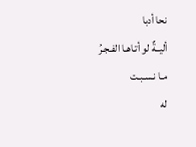نحا أدبا
أليــةٌ لو أتـاهـا الفـجـرُ مـا نـسـبـت
له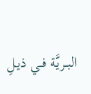البــريَّة فــي ذيـلِ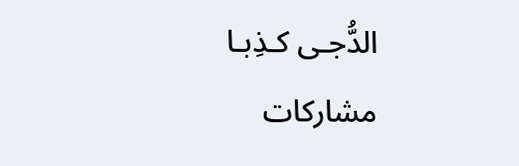الدُّجـى كـذِبـا
مشاركات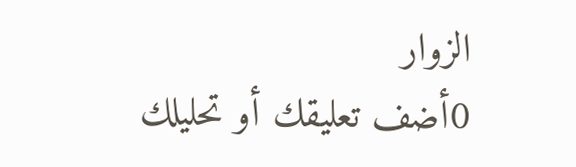الزوار
0أضف تعليقك أو تحليلك